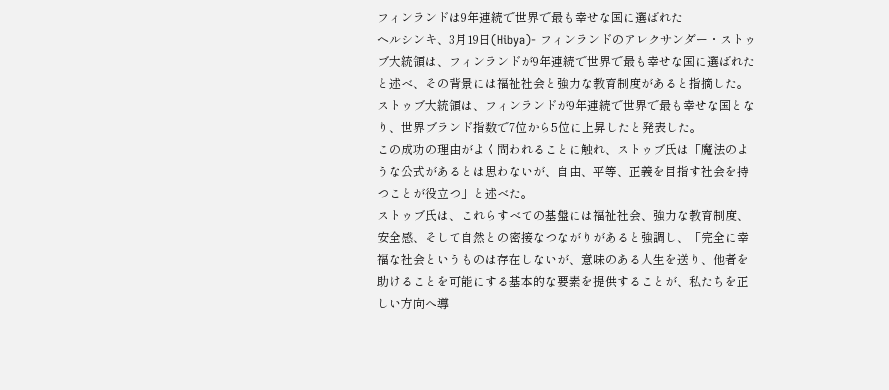フィンランドは9年連続で世界で最も幸せな国に選ばれた
ヘルシンキ、3月19日(Hibya)- フィンランドのアレクサンダー・ストゥブ大統領は、フィンランドが9年連続で世界で最も幸せな国に選ばれたと述べ、その背景には福祉社会と強力な教育制度があると指摘した。
ストゥブ大統領は、フィンランドが9年連続で世界で最も幸せな国となり、世界ブランド指数で7位から5位に上昇したと発表した。
この成功の理由がよく問われることに触れ、ストゥブ氏は「魔法のような公式があるとは思わないが、自由、平等、正義を目指す社会を持つことが役立つ」と述べた。
ストゥブ氏は、これらすべての基盤には福祉社会、強力な教育制度、安全感、そして自然との密接なつながりがあると強調し、「完全に幸福な社会というものは存在しないが、意味のある人生を送り、他者を助けることを可能にする基本的な要素を提供することが、私たちを正しい方向へ導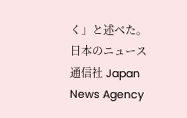く」と述べた。
日本のニュース通信社 Japan News Agency